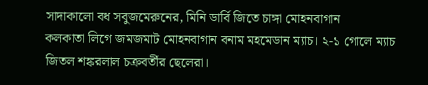সাদাকালো বধ সবুজমেরুনের, মিনি ডার্বি জিতে চাঙ্গা মোহনবাগান
কলকাতা লিগে জমজমাট মোহনবাগান বনাম মহমেডান ম্যাচ। ২-১ গোলে ম্যাচ জিতল শঙ্করলাল চক্রবর্তীর ছেলেরা।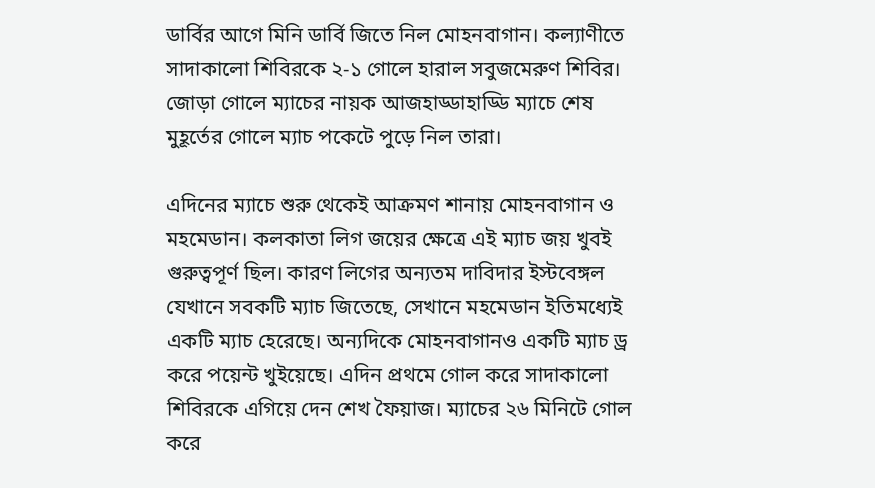ডার্বির আগে মিনি ডার্বি জিতে নিল মোহনবাগান। কল্যাণীতে সাদাকালো শিবিরকে ২-১ গোলে হারাল সবুজমেরুণ শিবির। জোড়া গোলে ম্যাচের নায়ক আজহাড্ডাহাড্ডি ম্যাচে শেষ মুহূর্তের গোলে ম্যাচ পকেটে পুড়ে নিল তারা।

এদিনের ম্যাচে শুরু থেকেই আক্রমণ শানায় মোহনবাগান ও মহমেডান। কলকাতা লিগ জয়ের ক্ষেত্রে এই ম্যাচ জয় খুবই গুরুত্বপূর্ণ ছিল। কারণ লিগের অন্যতম দাবিদার ইস্টবেঙ্গল যেখানে সবকটি ম্যাচ জিতেছে, সেখানে মহমেডান ইতিমধ্যেই একটি ম্যাচ হেরেছে। অন্যদিকে মোহনবাগানও একটি ম্যাচ ড্র করে পয়েন্ট খুইয়েছে। এদিন প্রথমে গোল করে সাদাকালো শিবিরকে এগিয়ে দেন শেখ ফৈয়াজ। ম্যাচের ২৬ মিনিটে গোল করে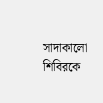সাদাকালো শিবিরকে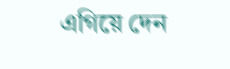এগিয়ে দেন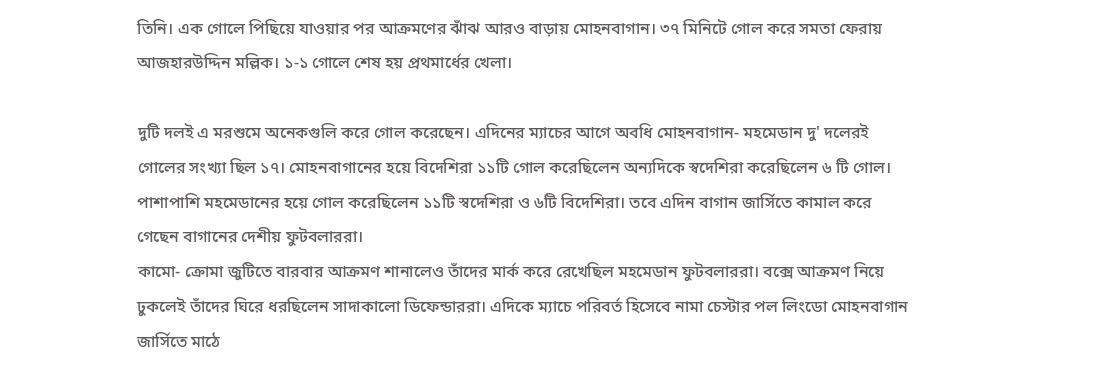তিনি। এক গোলে পিছিয়ে যাওয়ার পর আক্রমণের ঝাঁঝ আরও বাড়ায় মোহনবাগান। ৩৭ মিনিটে গোল করে সমতা ফেরায় আজহারউদ্দিন মল্লিক। ১-১ গোলে শেষ হয় প্রথমার্ধের খেলা।

দুটি দলই এ মরশুমে অনেকগুলি করে গোল করেছেন। এদিনের ম্যাচের আগে অবধি মোহনবাগান- মহমেডান দু' দলেরই গোলের সংখ্যা ছিল ১৭। মোহনবাগানের হয়ে বিদেশিরা ১১টি গোল করেছিলেন অন্যদিকে স্বদেশিরা করেছিলেন ৬ টি গোল। পাশাপাশি মহমেডানের হয়ে গোল করেছিলেন ১১টি স্বদেশিরা ও ৬টি বিদেশিরা। তবে এদিন বাগান জার্সিতে কামাল করে গেছেন বাগানের দেশীয় ফুটবলাররা।
কামো- ক্রোমা জুটিতে বারবার আক্রমণ শানালেও তাঁদের মার্ক করে রেখেছিল মহমেডান ফুটবলাররা। বক্সে আক্রমণ নিয়ে ঢুকলেই তাঁদের ঘিরে ধরছিলেন সাদাকালো ডিফেন্ডাররা। এদিকে ম্যাচে পরিবর্ত হিসেবে নামা চেস্টার পল লিংডো মোহনবাগান জার্সিতে মাঠে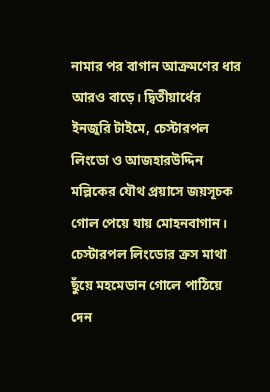নামার পর বাগান আক্রমণের ধার আরও বাড়ে। দ্বিতীয়ার্ধের ইনজুরি টাইমে, চেস্টারপল লিংডো ও আজহারউদ্দিন মল্লিকের যৌথ প্রয়াসে জয়সূচক গোল পেয়ে যায় মোহনবাগান। চেস্টারপল লিংডোর ক্রস মাথা ছুঁয়ে মহমেডান গোলে পাঠিয়ে দেন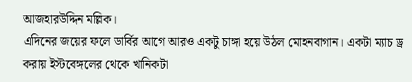আজহারউদ্দিন মল্লিক।
এদিনের জয়ের ফলে ডার্বির আগে আরও একটু চাঙ্গা হয়ে উঠল মোহনবাগান। একটা ম্যাচ ড্র করায় ইস্টবেঙ্গলের থেকে খানিকটা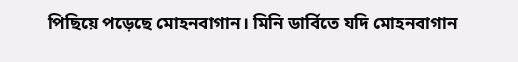পিছিয়ে পড়েছে মোহনবাগান। মিনি ডার্বিতে যদি মোহনবাগান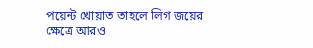পয়েন্ট খোয়াত তাহলে লিগ জয়ের ক্ষেত্রে আরও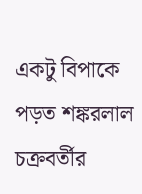একটু বিপাকে পড়ত শঙ্করলাল চক্রবর্তীর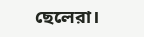ছেলেরা।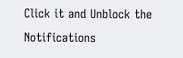Click it and Unblock the Notifications